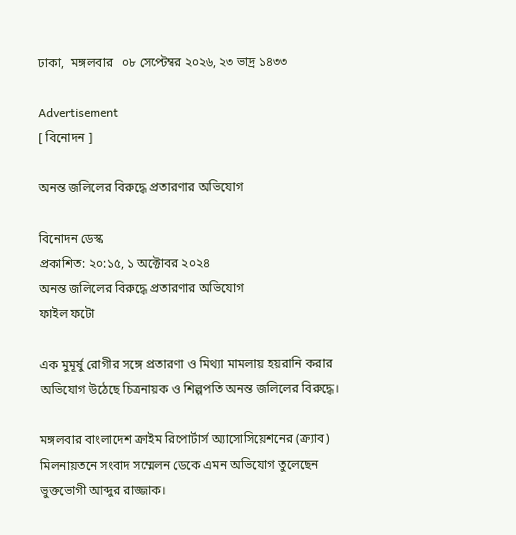ঢাকা,  মঙ্গলবার   ০৮ সেপ্টেম্বর ২০২৬, ২৩ ভাদ্র ১৪৩৩

Advertisement
[ বিনোদন ]

অনন্ত জলিলের বিরুদ্ধে প্রতারণার অভিযোগ

বিনোদন ডেস্ক
প্রকাশিত: ২০:১৫, ১ অক্টোবর ২০২৪
অনন্ত জলিলের বিরুদ্ধে প্রতারণার অভিযোগ
ফাইল ফটো

এক মুমূর্ষু রোগীর সঙ্গে প্রতারণা ও মিথ্যা মামলায় হয়রানি করার অভিযোগ উঠেছে চিত্রনায়ক ও শিল্পপতি অনন্ত জলিলের বিরুদ্ধে।

মঙ্গলবার বাংলাদেশ ক্রাইম রিপোর্টার্স অ্যাসোসিয়েশনের (ক্র্যাব) মিলনায়তনে সংবাদ সম্মেলন ডেকে এমন অভিযোগ তুলেছেন ভুক্তভোগী আব্দুর রাজ্জাক।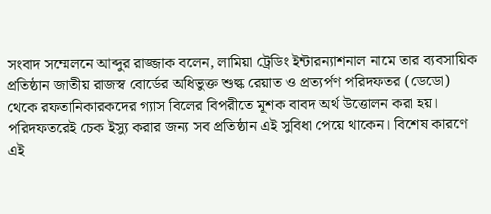সংবাদ সম্মেলনে আব্দুর রাজ্জাক বলেন, লামিয়া ট্রেডিং ইন্টারন্যাশনাল নামে তার ব্যবসায়িক প্রতিষ্ঠান জাতীয় রাজস্ব বোর্ডের অধিভুক্ত শুল্ক রেয়াত ও প্রত্যর্পণ পরিদফতর (ডেডো) থেকে রফতানিকারকদের গ্যাস বিলের বিপরীতে মূশক বাবদ অর্থ উত্তোলন করা হয়। পরিদফতরেই চেক ইস্যু করার জন্য সব প্রতিষ্ঠান এই সুবিধা পেয়ে থাকেন। বিশেষ কারণে এই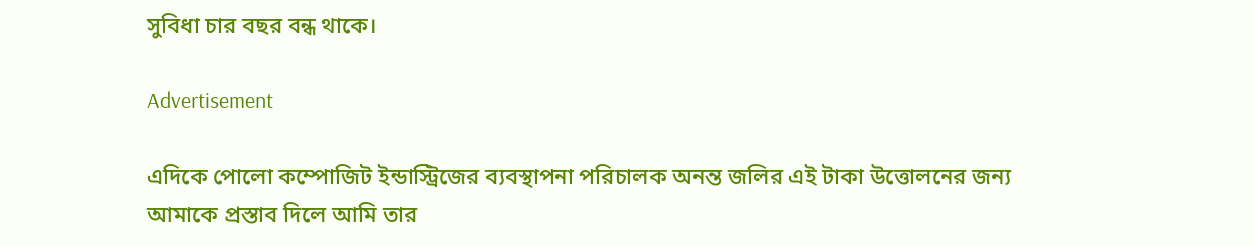সুবিধা চার বছর বন্ধ থাকে।

Advertisement

এদিকে পোলো কম্পোজিট ইন্ডাস্ট্রিজের ব্যবস্থাপনা পরিচালক অনন্ত জলির এই টাকা উত্তোলনের জন্য আমাকে প্রস্তাব দিলে আমি তার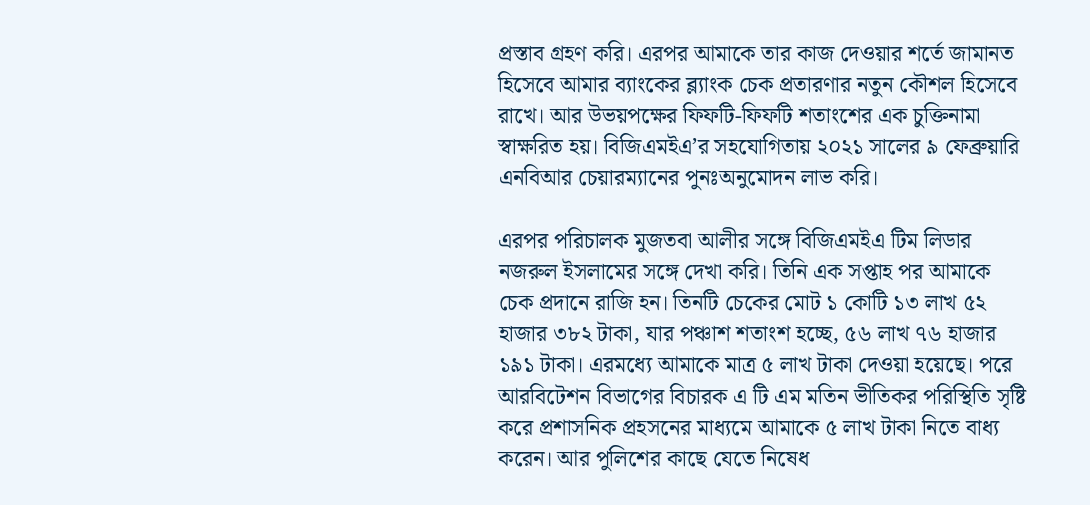প্রস্তাব গ্রহণ করি। এরপর আমাকে তার কাজ দেওয়ার শর্তে জামানত হিসেবে আমার ব্যাংকের ব্ল্যাংক চেক প্রতারণার নতুন কৌশল হিসেবে রাখে। আর উভয়পক্ষের ফিফটি-ফিফটি শতাংশের এক চুক্তিনামা স্বাক্ষরিত হয়। বিজিএমইএ’র সহযোগিতায় ২০২১ সালের ৯ ফেব্রুয়ারি এনবিআর চেয়ারম্যানের পুনঃঅনুমোদন লাভ করি।

এরপর পরিচালক মুজতবা আলীর সঙ্গে বিজিএমইএ টিম লিডার নজরুল ইসলামের সঙ্গে দেখা করি। তিনি এক সপ্তাহ পর আমাকে চেক প্রদানে রাজি হন। তিনটি চেকের মোট ১ কোটি ১৩ লাখ ৫২ হাজার ৩৮২ টাকা, যার পঞ্চাশ শতাংশ হচ্ছে, ৫৬ লাখ ৭৬ হাজার ১৯১ টাকা। এরমধ্যে আমাকে মাত্র ৫ লাখ টাকা দেওয়া হয়েছে। পরে আরবিটেশন বিভাগের বিচারক এ টি এম মতিন ভীতিকর পরিস্থিতি সৃষ্টি করে প্রশাসনিক প্রহসনের মাধ্যমে আমাকে ৫ লাখ টাকা নিতে বাধ্য করেন। আর পুলিশের কাছে যেতে নিষেধ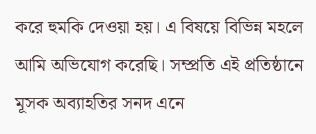করে হুমকি দেওয়া হয়। এ বিষয়ে বিভিন্ন মহলে আমি অভিযোগ করেছি। সম্প্রতি এই প্রতিষ্ঠানে মূসক অব্যাহতির সনদ এনে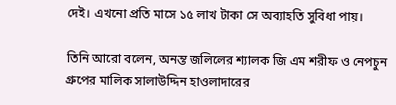দেই। এখনো প্রতি মাসে ১৫ লাখ টাকা সে অব্যাহতি সুবিধা পায়।

তিনি আরো বলেন, অনন্ত জলিলের শ্যালক জি এম শরীফ ও নেপচুন গ্রুপের মালিক সালাউদ্দিন হাওলাদারের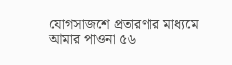যোগসাজশে প্রতারণার মাধ্যমে আমার পাওনা ৫৬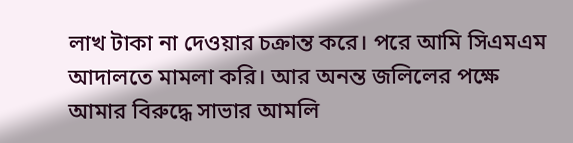লাখ টাকা না দেওয়ার চক্রান্ত করে। পরে আমি সিএমএম আদালতে মামলা করি। আর অনন্ত জলিলের পক্ষে আমার বিরুদ্ধে সাভার আমলি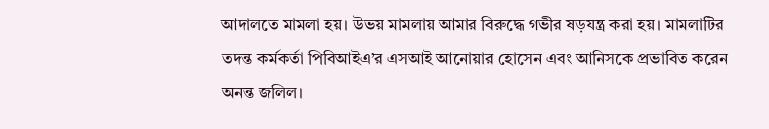আদালতে মামলা হয়। উভয় মামলায় আমার বিরুদ্ধে গভীর ষড়যন্ত্র করা হয়। মামলাটির তদন্ত কর্মকর্তা পিবিআইএ’র এসআই আনোয়ার হোসেন এবং আনিসকে প্রভাবিত করেন অনন্ত জলিল।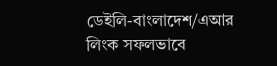ডেইলি-বাংলাদেশ/এআর
লিংক সফলভাবে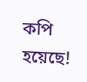কপি হয়েছে!